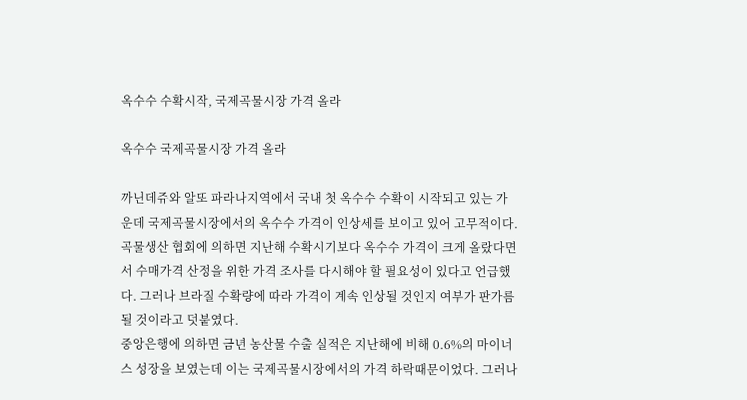옥수수 수확시작, 국제곡물시장 가격 올라

옥수수 국제곡물시장 가격 올라

까닌데쥬와 알또 파라나지역에서 국내 첫 옥수수 수확이 시작되고 있는 가운데 국제곡물시장에서의 옥수수 가격이 인상세를 보이고 있어 고무적이다.
곡물생산 협회에 의하면 지난해 수확시기보다 옥수수 가격이 크게 올랐다면서 수매가격 산정을 위한 가격 조사를 다시해야 할 필요성이 있다고 언급했다. 그러나 브라질 수확량에 따라 가격이 계속 인상될 것인지 여부가 판가름될 것이라고 덧붙였다.
중앙은행에 의하면 금년 농산물 수출 실적은 지난해에 비해 0.6%의 마이너스 성장을 보였는데 이는 국제곡물시장에서의 가격 하락때문이었다. 그러나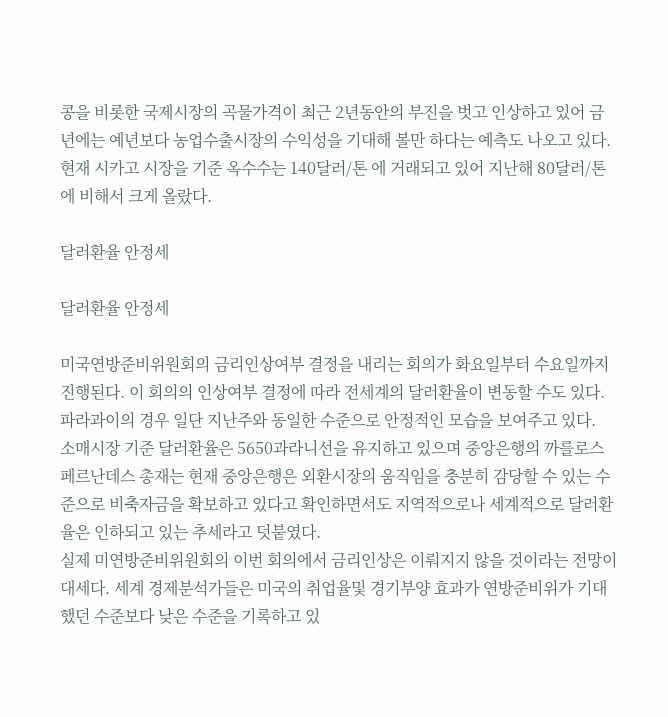콩을 비롯한 국제시장의 곡물가격이 최근 2년동안의 부진을 벗고 인상하고 있어 금년에는 예년보다 농업수출시장의 수익성을 기대해 볼만 하다는 예측도 나오고 있다.
현재 시카고 시장을 기준 옥수수는 140달러/톤 에 거래되고 있어 지난해 80달러/톤에 비해서 크게 올랐다.

달러환율 안정세

달러환율 안정세

미국연방준비위원회의 금리인상여부 결정을 내리는 회의가 화요일부터 수요일까지 진행된다. 이 회의의 인상여부 결정에 따라 전세계의 달러환율이 변동할 수도 있다. 파라과이의 경우 일단 지난주와 동일한 수준으로 안정적인 모습을 보여주고 있다.
소매시장 기준 달러환율은 5650과라니선을 유지하고 있으며 중앙은행의 까를로스 페르난데스 총재는 현재 중앙은행은 외환시장의 움직임을 충분히 감당할 수 있는 수준으로 비축자금을 확보하고 있다고 확인하면서도 지역적으로나 세계적으로 달러환율은 인하되고 있는 추세라고 덧붙였다.
실제 미연방준비위원회의 이번 회의에서 금리인상은 이뤄지지 않을 것이라는 전망이 대세다. 세계 경제분석가들은 미국의 취업율및 경기부양 효과가 연방준비위가 기대했던 수준보다 낮은 수준을 기록하고 있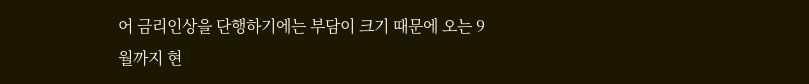어 금리인상을 단행하기에는 부담이 크기 때문에 오는 9월까지 현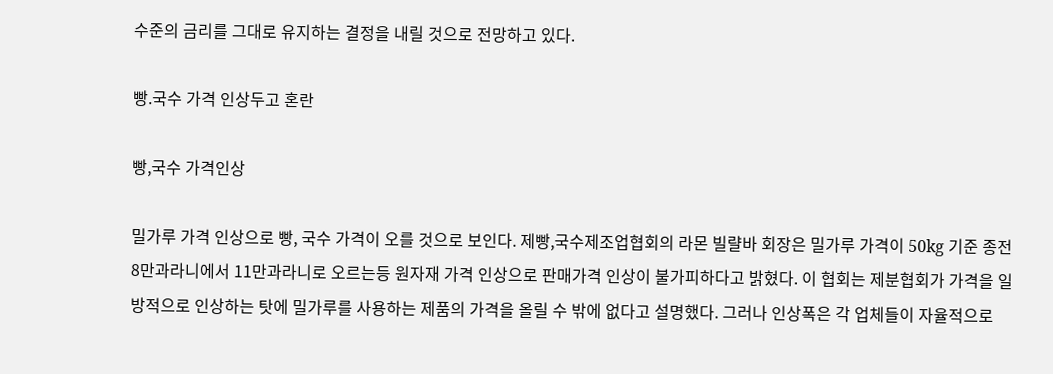수준의 금리를 그대로 유지하는 결정을 내릴 것으로 전망하고 있다.

빵.국수 가격 인상두고 혼란

빵,국수 가격인상

밀가루 가격 인상으로 빵, 국수 가격이 오를 것으로 보인다. 제빵,국수제조업협회의 라몬 빌랼바 회장은 밀가루 가격이 50kg 기준 종전 8만과라니에서 11만과라니로 오르는등 원자재 가격 인상으로 판매가격 인상이 불가피하다고 밝혔다. 이 협회는 제분협회가 가격을 일방적으로 인상하는 탓에 밀가루를 사용하는 제품의 가격을 올릴 수 밖에 없다고 설명했다. 그러나 인상폭은 각 업체들이 자율적으로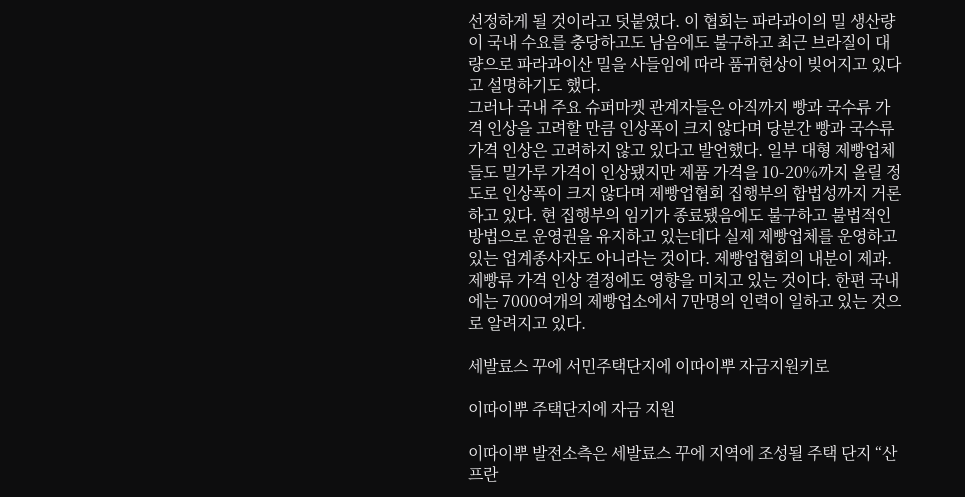선정하게 될 것이라고 덧붙였다. 이 협회는 파라과이의 밀 생산량이 국내 수요를 충당하고도 남음에도 불구하고 최근 브라질이 대량으로 파라과이산 밀을 사들임에 따라 품귀현상이 빚어지고 있다고 설명하기도 했다.
그러나 국내 주요 슈퍼마켓 관계자들은 아직까지 빵과 국수류 가격 인상을 고려할 만큼 인상폭이 크지 않다며 당분간 빵과 국수류 가격 인상은 고려하지 않고 있다고 발언했다. 일부 대형 제빵업체들도 밀가루 가격이 인상됐지만 제품 가격을 10-20%까지 올릴 정도로 인상폭이 크지 않다며 제빵업협회 집행부의 합법성까지 거론하고 있다. 현 집행부의 임기가 종료됐음에도 불구하고 불법적인 방법으로 운영권을 유지하고 있는데다 실제 제빵업체를 운영하고 있는 업계종사자도 아니라는 것이다. 제빵업협회의 내분이 제과.제빵류 가격 인상 결정에도 영향을 미치고 있는 것이다. 한편 국내에는 7000여개의 제빵업소에서 7만명의 인력이 일하고 있는 것으로 알려지고 있다.

세발료스 꾸에 서민주택단지에 이따이뿌 자금지원키로

이따이뿌 주택단지에 자금 지원

이따이뿌 발전소측은 세발료스 꾸에 지역에 조성될 주택 단지 “산 프란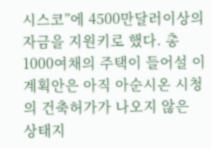시스코”에 4500만달러이상의 자금을 지원키로 했다. 총 1000여채의 주택이 들어설 이 계획안은 아직 아순시온 시청의 건축허가가 나오지 않은 상태지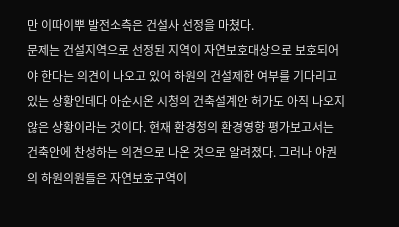만 이따이뿌 발전소측은 건설사 선정을 마쳤다.
문제는 건설지역으로 선정된 지역이 자연보호대상으로 보호되어야 한다는 의견이 나오고 있어 하원의 건설제한 여부를 기다리고 있는 상황인데다 아순시온 시청의 건축설계안 허가도 아직 나오지 않은 상황이라는 것이다. 현재 환경청의 환경영향 평가보고서는 건축안에 찬성하는 의견으로 나온 것으로 알려졌다. 그러나 야권의 하원의원들은 자연보호구역이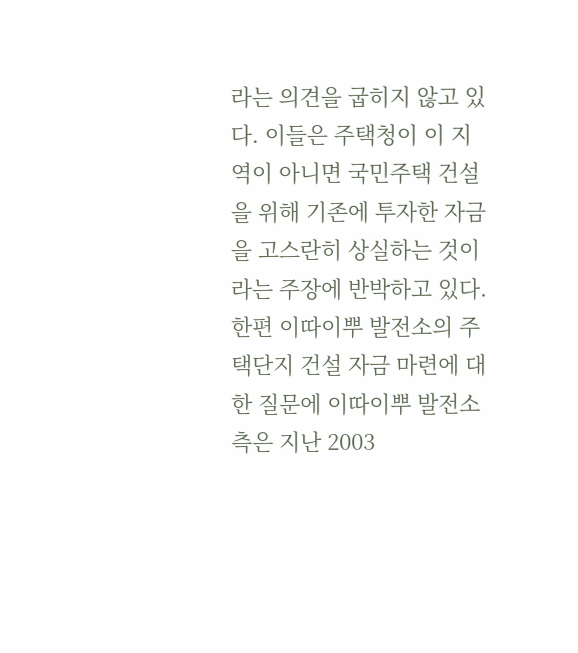라는 의견을 굽히지 않고 있다. 이들은 주택청이 이 지역이 아니면 국민주택 건설을 위해 기존에 투자한 자금을 고스란히 상실하는 것이라는 주장에 반박하고 있다.
한편 이따이뿌 발전소의 주택단지 건설 자금 마련에 대한 질문에 이따이뿌 발전소측은 지난 2003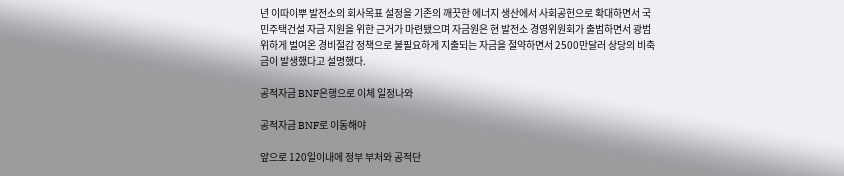년 이따이뿌 발전소의 회사목표 설정을 기존의 깨끗한 에너지 생산에서 사회공헌으로 확대하면서 국민주택건설 자금 지원을 위한 근거가 마련됐으며 자금원은 현 발전소 경영위원회가 출범하면서 광범위하게 벌여온 경비절감 정책으로 불필요하게 지출되는 자금을 절약하면서 2500만달러 상당의 비축금이 발생했다고 설명했다.

공적자금 BNF은행으로 이체 일정나와

공적자금 BNF로 이동해야

앞으로 120일이내에 정부 부처와 공적단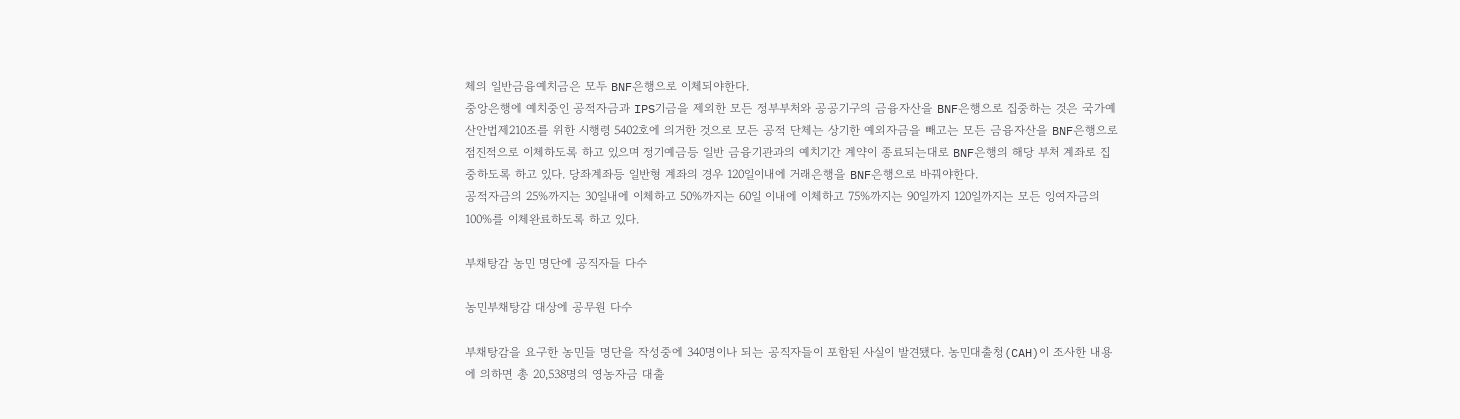체의 일반금융예치금은 모두 BNF은행으로 이체되야한다.
중앙은행에 예치중인 공적자금과 IPS기금을 제외한 모든 정부부처와 공공기구의 금융자산을 BNF은행으로 집중하는 것은 국가예산안법제210조를 위한 시행령 5402호에 의거한 것으로 모든 공적 단체는 상기한 예외자금을 빼고는 모든 금융자산을 BNF은행으로 점진적으로 이체하도록 하고 있으며 정기예금등 일반 금융기관과의 예치기간 계약이 종료되는대로 BNF은행의 해당 부처 계좌로 집중하도록 하고 있다. 당좌계좌등 일반형 계좌의 경우 120일이내에 거래은행을 BNF은행으로 바꿔야한다.
공적자금의 25%까지는 30일내에 이체하고 50%까지는 60일 이내에 이체하고 75%까지는 90일까지 120일까지는 모든 잉여자금의 100%를 이체완료하도록 하고 있다.

부채탕감 농민 명단에 공직자들 다수

농민부채탕감 대상에 공무원 다수

부채탕감을 요구한 농민들 명단을 작성중에 340명이나 되는 공직자들이 포함된 사실이 발견됐다. 농민대출청(CAH)이 조사한 내용에 의하면 총 20,538명의 영농자금 대출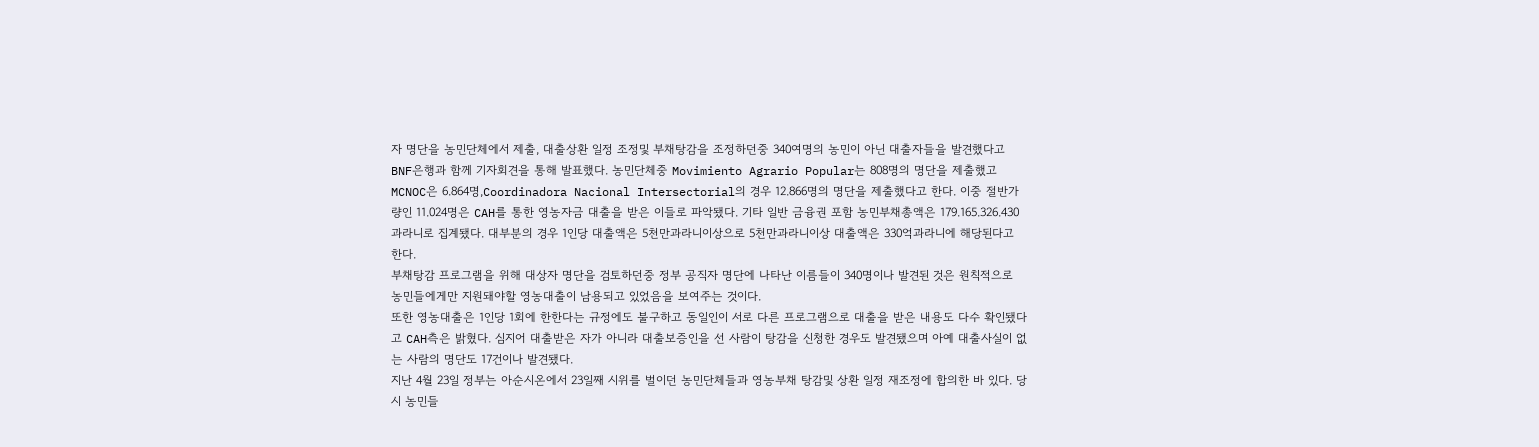자 명단을 농민단체에서 제출, 대출상환 일정 조정및 부채탕감을 조정하던중 340여명의 농민이 아닌 대출자들을 발견했다고 BNF은행과 함께 기자회견을 통해 발표했다. 농민단체중 Movimiento Agrario Popular는 808명의 명단을 제출했고 MCNOC은 6.864명,Coordinadora Nacional Intersectorial의 경우 12.866명의 명단을 제출했다고 한다. 이중 절반가량인 11.024명은 CAH를 통한 영농자금 대출을 받은 이들로 파악됐다. 기타 일반 금융권 포함 농민부채총액은 179.165.326.430과라니로 집계됐다. 대부분의 경우 1인당 대출액은 5천만과라니이상으로 5천만과라니이상 대출액은 330억과라니에 해당된다고 한다.
부채탕감 프로그램을 위해 대상자 명단을 검토하던중 정부 공직자 명단에 나타난 이름들이 340명이나 발견된 것은 원칙적으로 농민들에게만 지원돼야할 영농대출이 남용되고 있었음을 보여주는 것이다.
또한 영농대출은 1인당 1회에 한한다는 규정에도 불구하고 동일인이 서로 다른 프로그램으로 대출을 받은 내용도 다수 확인됐다고 CAH측은 밝혔다. 심지어 대출받은 자가 아니라 대출보증인을 선 사람이 탕감을 신청한 경우도 발견됐으며 아예 대출사실이 없는 사람의 명단도 17건이나 발견됐다.
지난 4월 23일 정부는 아순시온에서 23일째 시위를 벌이던 농민단체들과 영농부채 탕감및 상환 일정 재조정에 합의한 바 있다. 당시 농민들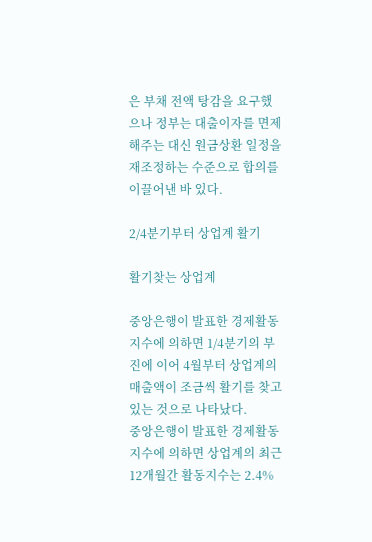은 부채 전액 탕감을 요구했으나 정부는 대출이자를 면제해주는 대신 원금상환 일정을 재조정하는 수준으로 합의를 이끌어낸 바 있다.

2/4분기부터 상업계 활기

활기찾는 상업계

중앙은행이 발표한 경제활동지수에 의하면 1/4분기의 부진에 이어 4월부터 상업계의 매출액이 조금씩 활기를 찾고 있는 것으로 나타났다.
중앙은행이 발표한 경제활동지수에 의하면 상업계의 최근 12개월간 활동지수는 2.4%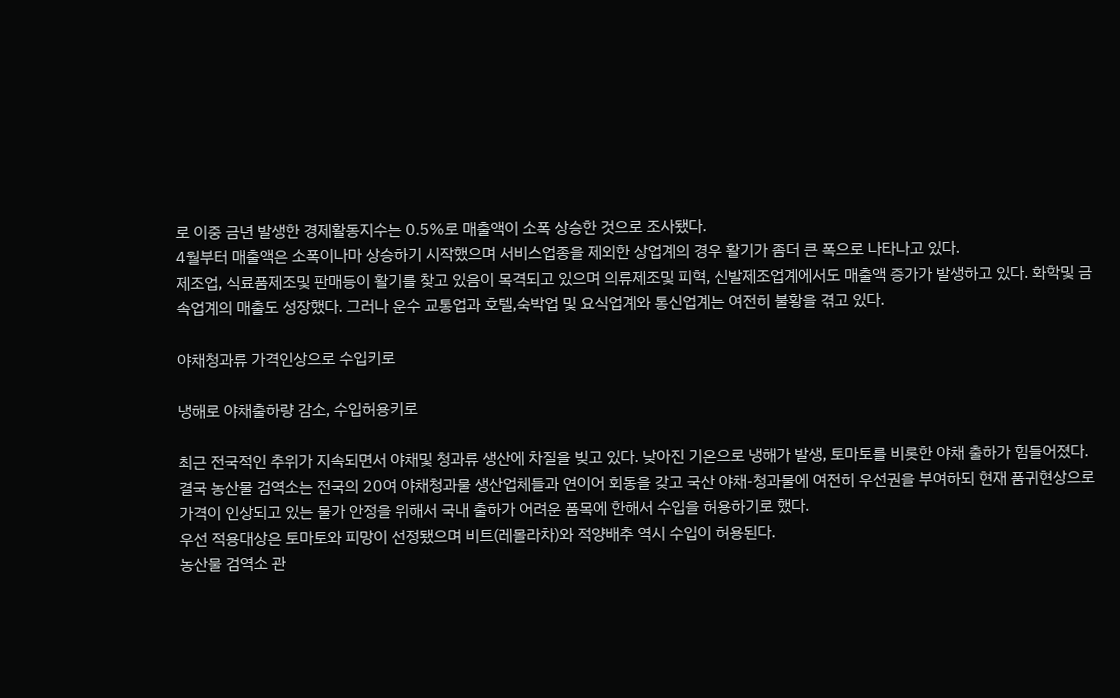로 이중 금년 발생한 경제활동지수는 0.5%로 매출액이 소폭 상승한 것으로 조사됐다.
4월부터 매출액은 소폭이나마 상승하기 시작했으며 서비스업종을 제외한 상업계의 경우 활기가 좀더 큰 폭으로 나타나고 있다.
제조업, 식료품제조및 판매등이 활기를 찾고 있음이 목격되고 있으며 의류제조및 피혁, 신발제조업계에서도 매출액 증가가 발생하고 있다. 화학및 금속업계의 매출도 성장했다. 그러나 운수 교통업과 호텔,숙박업 및 요식업계와 통신업계는 여전히 불황을 겪고 있다.

야채청과류 가격인상으로 수입키로

냉해로 야채출하량 감소, 수입허용키로

최근 전국적인 추위가 지속되면서 야채및 청과류 생산에 차질을 빚고 있다. 낮아진 기온으로 냉해가 발생, 토마토를 비롯한 야채 출하가 힘들어졌다. 결국 농산물 검역소는 전국의 20여 야채청과물 생산업체들과 연이어 회동을 갖고 국산 야채-청과물에 여전히 우선권을 부여하되 현재 품귀현상으로 가격이 인상되고 있는 물가 안정을 위해서 국내 출하가 어려운 품목에 한해서 수입을 허용하기로 했다.
우선 적용대상은 토마토와 피망이 선정됐으며 비트(레몰라차)와 적양배추 역시 수입이 허용된다.
농산물 검역소 관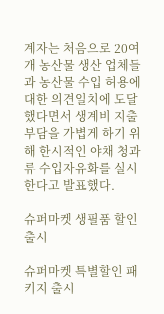계자는 처음으로 20여개 농산물 생산 업체들과 농산물 수입 허용에 대한 의견일치에 도달했다면서 생계비 지출 부담을 가볍게 하기 위해 한시적인 야채 청과류 수입자유화를 실시한다고 발표했다.

슈퍼마켓 생필품 할인 출시

슈퍼마켓 특별할인 패키지 출시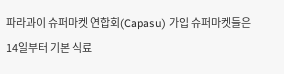파라과이 슈퍼마켓 연합회(Capasu) 가입 슈퍼마켓들은 14일부터 기본 식료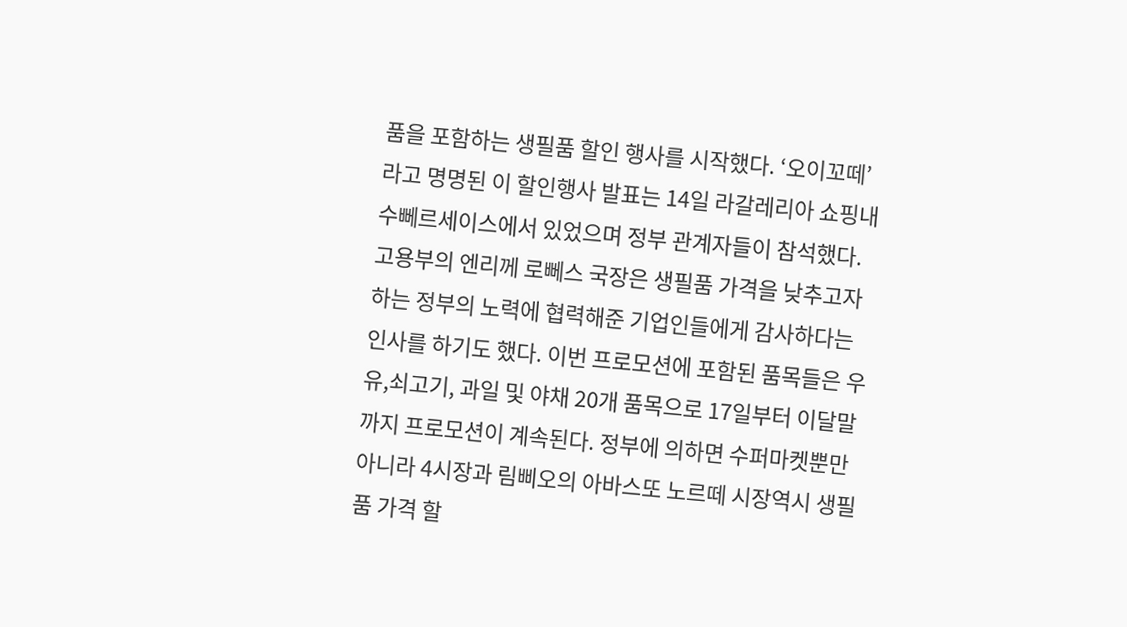품을 포함하는 생필품 할인 행사를 시작했다. ‘오이꼬떼’라고 명명된 이 할인행사 발표는 14일 라갈레리아 쇼핑내 수뻬르세이스에서 있었으며 정부 관계자들이 참석했다. 고용부의 엔리께 로뻬스 국장은 생필품 가격을 낮추고자 하는 정부의 노력에 협력해준 기업인들에게 감사하다는 인사를 하기도 했다. 이번 프로모션에 포함된 품목들은 우유,쇠고기, 과일 및 야채 20개 품목으로 17일부터 이달말까지 프로모션이 계속된다. 정부에 의하면 수퍼마켓뿐만 아니라 4시장과 림삐오의 아바스또 노르떼 시장역시 생필품 가격 할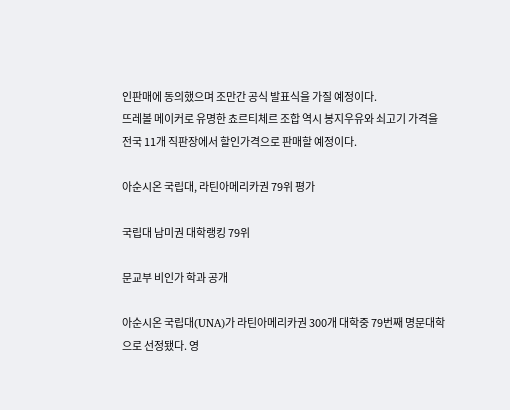인판매에 동의했으며 조만간 공식 발표식을 가질 예정이다.
뜨레볼 메이커로 유명한 쵸르티체르 조합 역시 봉지우유와 쇠고기 가격을 전국 11개 직판장에서 할인가격으로 판매할 예정이다.

아순시온 국립대, 라틴아메리카권 79위 평가

국립대 남미권 대학랭킹 79위

문교부 비인가 학과 공개

아순시온 국립대(UNA)가 라틴아메리카권 300개 대학중 79번째 명문대학으로 선정됐다. 영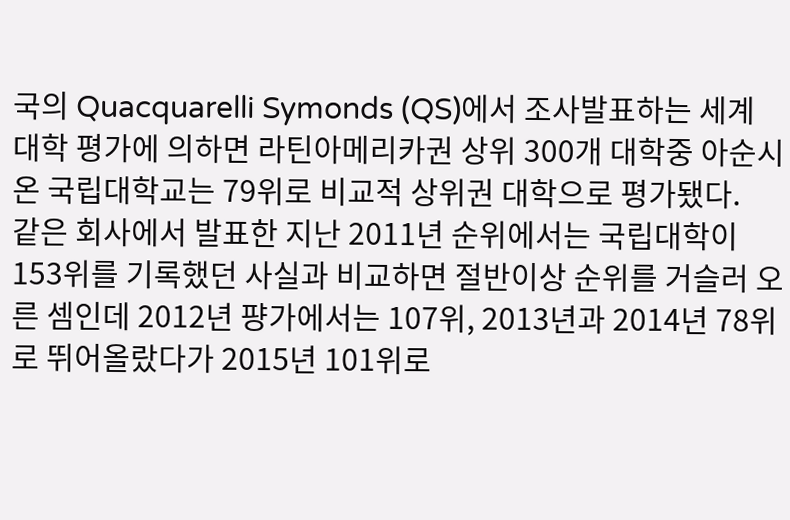국의 Quacquarelli Symonds (QS)에서 조사발표하는 세계 대학 평가에 의하면 라틴아메리카권 상위 300개 대학중 아순시온 국립대학교는 79위로 비교적 상위권 대학으로 평가됐다.
같은 회사에서 발표한 지난 2011년 순위에서는 국립대학이 153위를 기록했던 사실과 비교하면 절반이상 순위를 거슬러 오른 셈인데 2012년 퍙가에서는 107위, 2013년과 2014년 78위로 뛰어올랐다가 2015년 101위로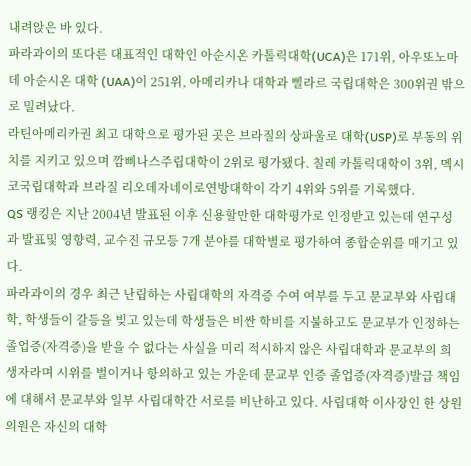내려앉은 바 있다.
파라과이의 또다른 대표적인 대학인 아순시온 카톨릭대학(UCA)은 171위, 아우또노마 데 아순시온 대학 (UAA)이 251위, 아메리카나 대학과 삘라르 국립대학은 300위권 밖으로 밀려났다.
라틴아메리카권 최고 대학으로 평가된 곳은 브라질의 상파울로 대학(USP)로 부동의 위치를 지키고 있으며 깜삐나스주립대학이 2위로 평가됐다. 칠레 카톨릭대학이 3위, 멕시코국립대학과 브라질 리오데자네이로연방대학이 각기 4위와 5위를 기록했다.
QS 랭킹은 지난 2004년 발표된 이후 신용할만한 대학평가로 인정받고 있는데 연구성과 발표및 영향력, 교수진 규모등 7개 분야를 대학별로 평가하여 종합순위를 매기고 있다.
파라과이의 경우 최근 난립하는 사립대학의 자격증 수여 여부를 두고 문교부와 사립대학, 학생들이 갈등을 빚고 있는데 학생들은 비싼 학비를 지불하고도 문교부가 인정하는 졸업증(자격증)을 받을 수 없다는 사실을 미리 적시하지 않은 사립대학과 문교부의 희생자라며 시위를 벌이거나 항의하고 있는 가운데 문교부 인증 졸업증(자격증)발급 책임에 대해서 문교부와 일부 사립대학간 서로를 비난하고 있다. 사립대학 이사장인 한 상원의원은 자신의 대학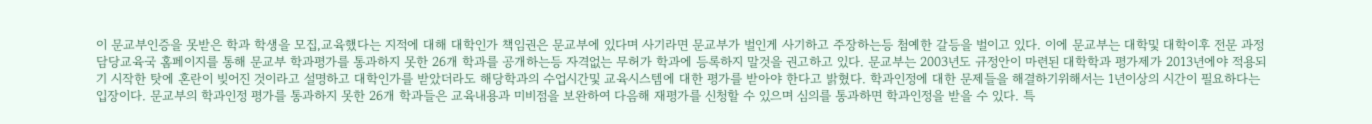이 문교부인증을 못받은 학과 학생을 모집,교육했다는 지적에 대해 대학인가 책임권은 문교부에 있다며 사기라면 문교부가 벌인게 사기하고 주장하는등 첨예한 갈등을 벌이고 있다. 이에 문교부는 대학및 대학이후 전문 과정 담당교육국 홈페이지를 통해 문교부 학과평가를 통과하지 못한 26개 학과를 공개하는등 자격없는 무허가 학과에 등록하지 말것을 권고하고 있다. 문교부는 2003년도 규정안이 마련된 대학학과 평가제가 2013년에야 적용되기 시작한 탓에 혼란이 빚어진 것이라고 설명하고 대학인가를 받았더라도 해당학과의 수업시간및 교육시스템에 대한 평가를 받아야 한다고 밝혔다. 학과인정에 대한 문제들을 해결하기위해서는 1년이상의 시간이 필요하다는 입장이다. 문교부의 학과인정 평가를 통과하지 못한 26개 학과들은 교육내용과 미비점을 보완하여 다음해 재평가를 신청할 수 있으며 심의를 통과하면 학과인정을 받을 수 있다. 특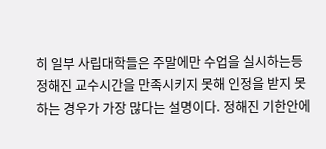히 일부 사립대학들은 주말에만 수업을 실시하는등 정해진 교수시간을 만족시키지 못해 인정을 받지 못하는 경우가 가장 많다는 설명이다. 정해진 기한안에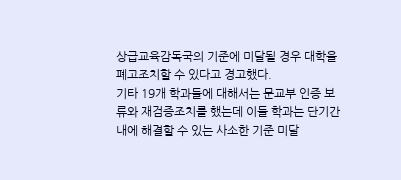상급교육감독국의 기준에 미달될 경우 대학을 폐고조치할 수 있다고 경고했다.
기타 19개 학과들에 대해서는 문교부 인증 보류와 재검증조치를 했는데 이들 학과는 단기간내에 해결할 수 있는 사소한 기준 미달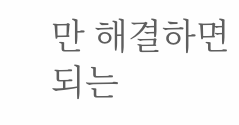만 해결하면 되는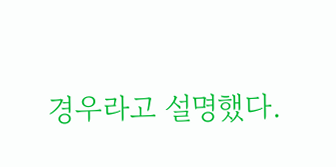경우라고 설명했다.